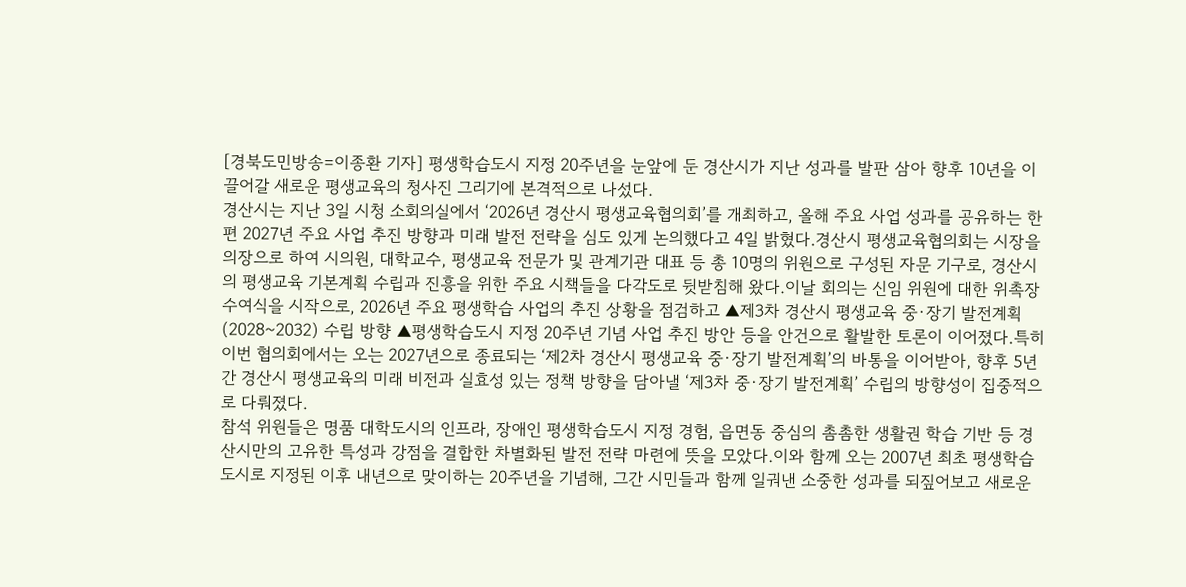[경북도민방송=이종환 기자] 평생학습도시 지정 20주년을 눈앞에 둔 경산시가 지난 성과를 발판 삼아 향후 10년을 이끌어갈 새로운 평생교육의 청사진 그리기에 본격적으로 나섰다.
경산시는 지난 3일 시청 소회의실에서 ‘2026년 경산시 평생교육협의회’를 개최하고, 올해 주요 사업 성과를 공유하는 한편 2027년 주요 사업 추진 방향과 미래 발전 전략을 심도 있게 논의했다고 4일 밝혔다.경산시 평생교육협의회는 시장을 의장으로 하여 시의원, 대학교수, 평생교육 전문가 및 관계기관 대표 등 총 10명의 위원으로 구성된 자문 기구로, 경산시의 평생교육 기본계획 수립과 진흥을 위한 주요 시책들을 다각도로 뒷받침해 왔다.이날 회의는 신임 위원에 대한 위촉장 수여식을 시작으로, 2026년 주요 평생학습 사업의 추진 상황을 점검하고 ▲제3차 경산시 평생교육 중·장기 발전계획(2028~2032) 수립 방향 ▲평생학습도시 지정 20주년 기념 사업 추진 방안 등을 안건으로 활발한 토론이 이어졌다.특히 이번 협의회에서는 오는 2027년으로 종료되는 ‘제2차 경산시 평생교육 중·장기 발전계획’의 바통을 이어받아, 향후 5년간 경산시 평생교육의 미래 비전과 실효성 있는 정책 방향을 담아낼 ‘제3차 중·장기 발전계획’ 수립의 방향성이 집중적으로 다뤄졌다.
참석 위원들은 명품 대학도시의 인프라, 장애인 평생학습도시 지정 경험, 읍면동 중심의 촘촘한 생활권 학습 기반 등 경산시만의 고유한 특성과 강점을 결합한 차별화된 발전 전략 마련에 뜻을 모았다.이와 함께 오는 2007년 최초 평생학습도시로 지정된 이후 내년으로 맞이하는 20주년을 기념해, 그간 시민들과 함께 일궈낸 소중한 성과를 되짚어보고 새로운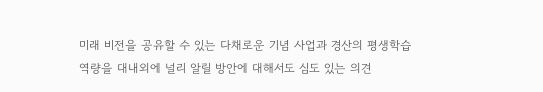미래 비전을 공유할 수 있는 다채로운 기념 사업과 경산의 평생학습 역량을 대내외에 널리 알릴 방안에 대해서도 심도 있는 의견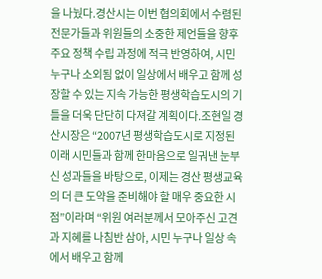을 나눴다.경산시는 이번 협의회에서 수렴된 전문가들과 위원들의 소중한 제언들을 향후 주요 정책 수립 과정에 적극 반영하여, 시민 누구나 소외됨 없이 일상에서 배우고 함께 성장할 수 있는 지속 가능한 평생학습도시의 기틀을 더욱 단단히 다져갈 계획이다.조현일 경산시장은 “2007년 평생학습도시로 지정된 이래 시민들과 함께 한마음으로 일궈낸 눈부신 성과들을 바탕으로, 이제는 경산 평생교육의 더 큰 도약을 준비해야 할 매우 중요한 시점”이라며 “위원 여러분께서 모아주신 고견과 지혜를 나침반 삼아, 시민 누구나 일상 속에서 배우고 함께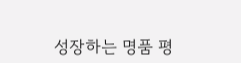성장하는 명품 평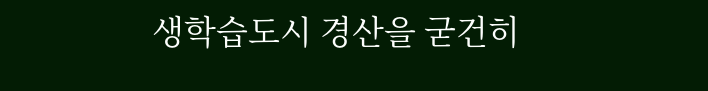생학습도시 경산을 굳건히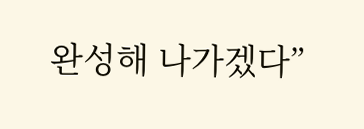완성해 나가겠다”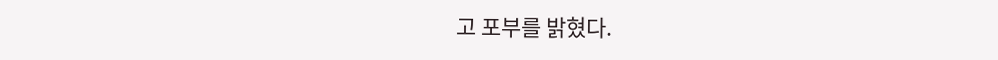고 포부를 밝혔다.